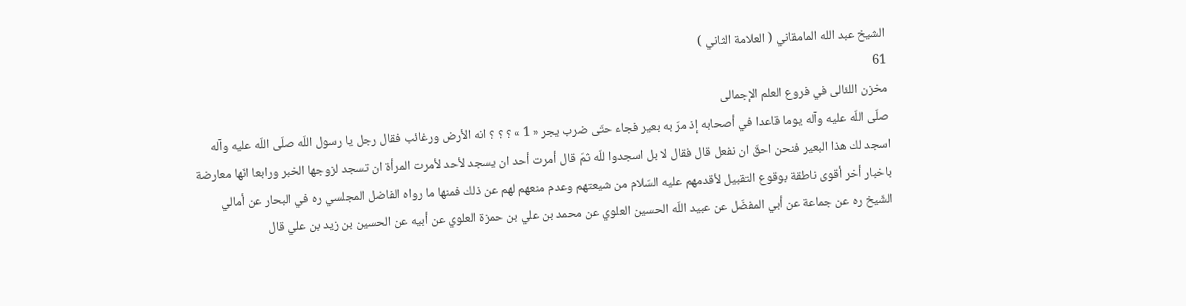الشيخ عبد الله المامقاني ( العلامة الثاني )
61
مخزن اللئالى في فروع العلم الإجمالى
صلّى اللّه عليه وآله يوما قاعدا في أصحابه إذ مرّ به بعير فجاء حتّى ضرب يجر « 1 » ؟ ؟ ؟ انه الأرض ورغائب فقال رجل يا رسول اللّه صلّى اللّه عليه وآله اسجد لك هذا البعير فنحن احقّ ان نفعل قال فقال لا بل اسجدوا للّه ثمّ قال أمرت أحد ان يسجد لأحد لأمرت المرأة ان تسجد لزوجها الخبر ورابعا انّها معارضة باخبار أخر أقوى ناطقة بوقوع التقبيل لأقدمهم عليه السّلام من شيعتهم وعدم منعهم لهم عن ذلك فمنها ما رواه الفاضل المجلسي ره في البحار عن أمالي الشّيخ ره عن جماعة عن أبي المفضّل عن عبيد اللّه الحسين العلوي عن محمد بن علي بن حمزة العلوي عن أبيه عن الحسين بن زيد بن علي قال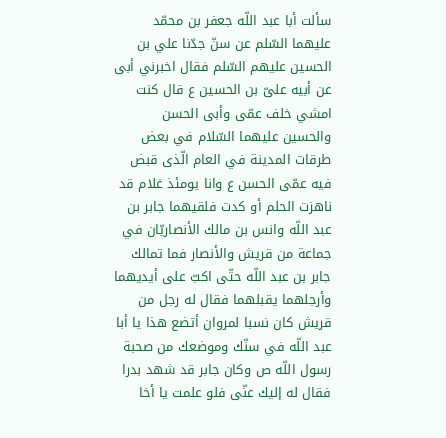سألت أبا عبد اللّه جعفر بن محمّد عليهما السّلم عن سنّ جدّنا علي بن الحسين عليهم السّلم فقال اخبرني أبى عن أبيه علىّ بن الحسين ع قال كنت امشي خلف عمّى وأبى الحسن والحسين عليهما السّلام في بعض طرقات المدينة في العام الّذى قبض فيه عمّى الحسن ع وانا يومئذ غلام قد ناهزت الحلم أو كدت فلقيهما جابر بن عبد اللّه وانس بن مالك الأنصاريّان في جماعة من قريش والأنصار فما تمالك جابر بن عبد اللّه حتّى اكبّ على أيديهما وأرجلهما يقبلهما فقال له رجل من قريش كان نسبا لمروان أتضع هذا يا أبا عبد اللّه في سنّك وموضعك من صحبة رسول اللّه ص وكان جابر قد شهد بدرا فقال له إليك عنّى فلو علمت يا أخا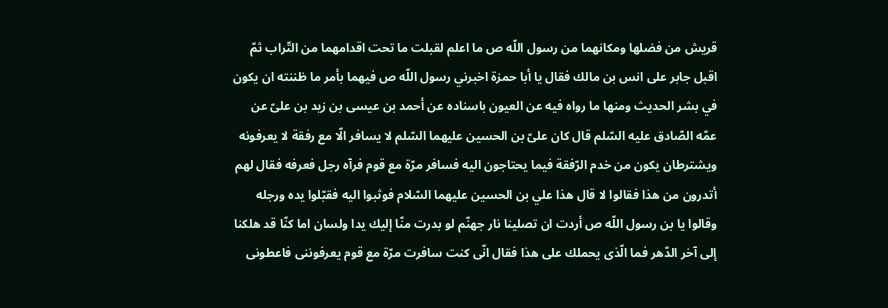قريش من فضلها ومكانهما من رسول اللّه ص ما اعلم لقبلت ما تحت اقدامهما من التّراب ثمّ اقبل جابر على انس بن مالك فقال يا أبا حمزة اخبرني رسول اللّه ص فيهما بأمر ما ظننته ان يكون في بشر الحديث ومنها ما رواه فيه عن العيون باسناده عن أحمد بن عيسى بن زيد بن علىّ عن عمّه الصّادق عليه السّلم قال كان علىّ بن الحسين عليهما السّلم لا يسافر الّا مع رفقة لا يعرفونه ويشترطان يكون من خدم الرّفقة فيما يحتاجون اليه فسافر مرّة مع قوم فرآه رجل فعرفه فقال لهم أتدرون من هذا فقالوا لا قال هذا علي بن الحسين عليهما السّلام فوثبوا اليه فقبّلوا يده ورجله وقالوا يا بن رسول اللّه ص أردت ان تصلينا نار جهنّم لو بدرت منّا إليك يدا ولسان اما كنّا قد هلكنا إلى آخر الدّهر فما الّذى يحملك على هذا فقال انّى كنت سافرت مرّة مع قوم يعرفوننى فاعطونى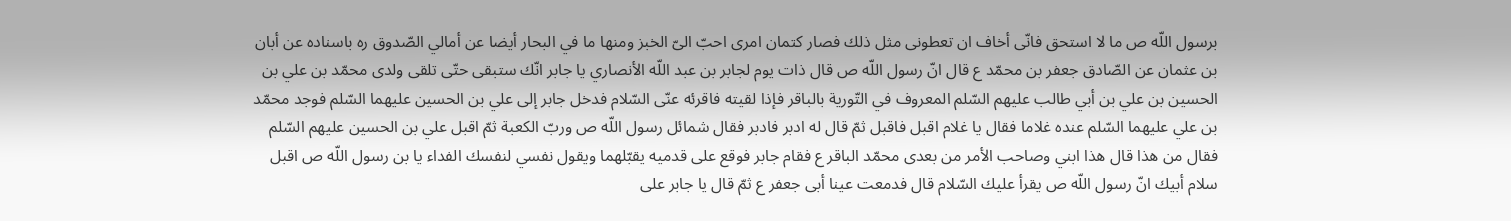برسول اللّه ص ما لا استحق فانّى أخاف ان تعطونى مثل ذلك فصار كتمان امرى احبّ الىّ الخبز ومنها ما في البحار أيضا عن أمالي الصّدوق ره باسناده عن أبان بن عثمان عن الصّادق جعفر بن محمّد ع قال انّ رسول اللّه ص قال ذات يوم لجابر بن عبد اللّه الأنصاري يا جابر انّك ستبقى حتّى تلقى ولدى محمّد بن علي بن الحسين بن علي بن أبي طالب عليهم السّلم المعروف في التّورية بالباقر فإذا لقيته فاقرئه عنّى السّلام فدخل جابر إلى علي بن الحسين عليهما السّلم فوجد محمّد بن علي عليهما السّلم عنده غلاما فقال يا غلام اقبل فاقبل ثمّ قال له ادبر فادبر فقال شمائل رسول اللّه ص وربّ الكعبة ثمّ اقبل علي بن الحسين عليهم السّلم فقال من هذا قال هذا ابني وصاحب الأمر من بعدى محمّد الباقر ع فقام جابر فوقع على قدميه يقبّلهما ويقول نفسي لنفسك الفداء يا بن رسول اللّه ص اقبل سلام أبيك انّ رسول اللّه ص يقرأ عليك السّلام قال فدمعت عينا أبى جعفر ع ثمّ قال يا جابر على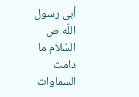أبى رسول اللّه ص السّلام ما دامت السماوات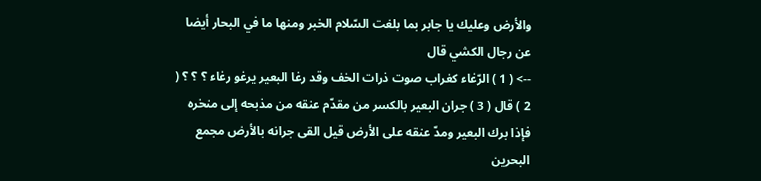والأرض وعليك يا جابر بما بلغت السّلام الخبر ومنها ما في البحار أيضا عن رجال الكشي قال
--> ( 1 ) الرّغاء كغراب صوت ذرات الخف وقد رغا البعير يرغو رغاء ؟ ؟ ؟ ( 2 ) قال ( 3 ) جران البعير بالكسر من مقدّم عنقه من مذبحه إلى منخره فإذا برك البعير ومدّ عنقه على الأرض قيل القى جرانه بالأرض مجمع البحرين